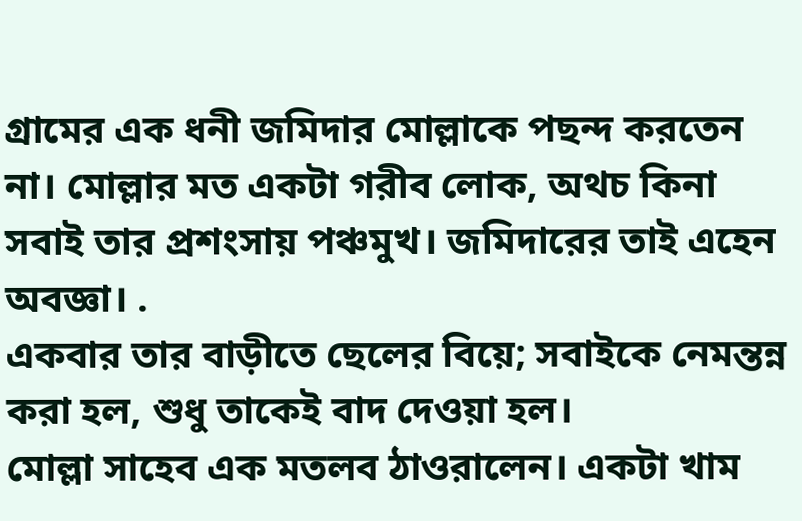গ্রামের এক ধনী জমিদার মোল্লাকে পছন্দ করতেন না। মোল্লার মত একটা গরীব লোক, অথচ কিনা সবাই তার প্রশংসায় পঞ্চমুখ। জমিদারের তাই এহেন অবজ্ঞা। .
একবার তার বাড়ীতে ছেলের বিয়ে; সবাইকে নেমন্তন্ন করা হল, শুধু তাকেই বাদ দেওয়া হল।
মোল্লা সাহেব এক মতলব ঠাওরালেন। একটা খাম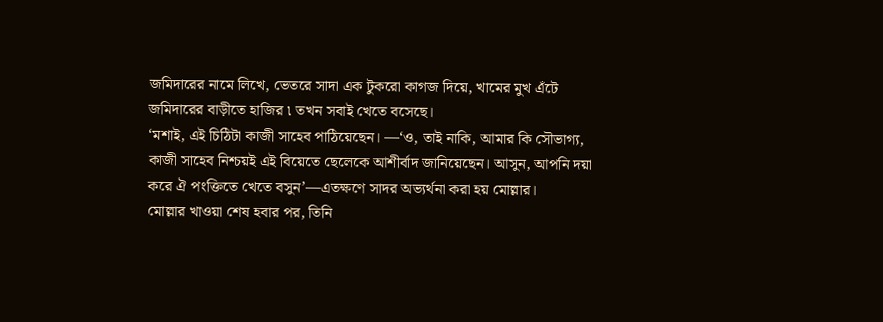জমিদারের নামে লিখে, ভেতরে সাদা এক টুকরো কাগজ দিয়ে, খামের মুখ এঁটে জমিদারের বাড়ীতে হাজির ৷ তখন সবাই খেতে বসেছে।
‘মশাই, এই চিঠিটা কাজী সাহেব পাঠিয়েছেন। —‘ও, তাই নাকি, আমার কি সৌভাগ্য, কাজী সাহেব নিশ্চয়ই এই বিয়েতে ছেলেকে আশীৰ্বাদ জানিয়েছেন। আসুন, আপনি দয়া করে ঐ পংক্তিতে খেতে বসুন’—এতক্ষণে সাদর অভ্যর্থনা করা হয় মোল্লার।
মোল্লার খাওয়া শেষ হবার পর, তিনি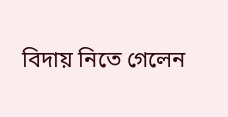বিদায় নিতে গেলেন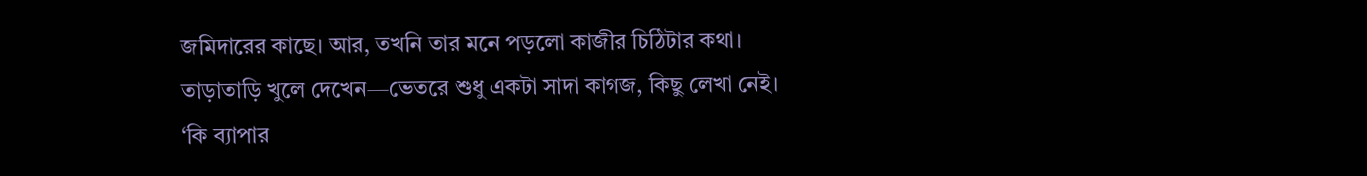জমিদারের কাছে। আর, তখনি তার মনে পড়লো কাজীর চিঠিটার কথা। তাড়াতাড়ি খুলে দেখেন—ভেতরে শুধু একটা সাদা কাগজ, কিছু লেখা নেই।
‘কি ব্যাপার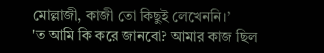মোল্লাজী, কাজী তো কিছুই লেখেননি।’
'ত আমি কি করে জানবো? আমার কাজ ছিল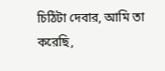চিঠিটা দেবার, আমি তা করেছি,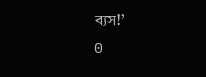ব্যস!’
0